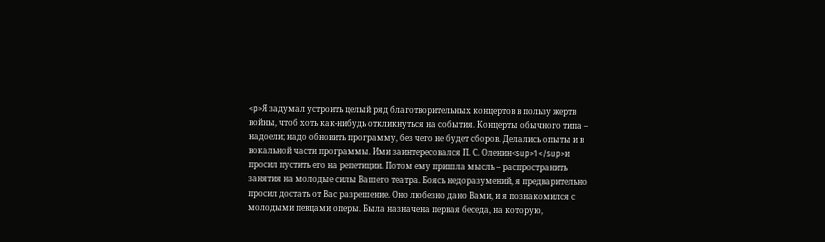<p>Я задумал устроить целый ряд благотворительных концертов в пользу жертв войны, чтоб хоть как-нибудь откликнуться на события. Концерты обычного типа – надоели; надо обновить программу, без чего не будет сборов. Делались опыты и в вокальной части программы. Ими заинтересовался П. С. Оленин<sup>1 </sup>и просил пустить его на репетиции. Потом ему пришла мысль – распространить занятия на молодые силы Вашего театра. Боясь недоразумений, я предварительно просил достать от Вас разрешение. Оно любезно дано Вами, и я познакомился с молодыми певцами оперы. Была назначена первая беседа, на которую,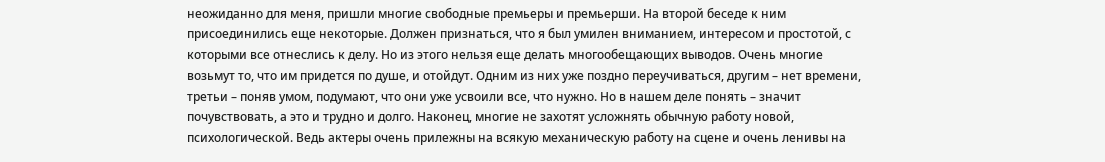неожиданно для меня, пришли многие свободные премьеры и премьерши. На второй беседе к ним присоединились еще некоторые. Должен признаться, что я был умилен вниманием, интересом и простотой, с которыми все отнеслись к делу. Но из этого нельзя еще делать многообещающих выводов. Очень многие возьмут то, что им придется по душе, и отойдут. Одним из них уже поздно переучиваться, другим – нет времени, третьи – поняв умом, подумают, что они уже усвоили все, что нужно. Но в нашем деле понять – значит почувствовать, а это и трудно и долго. Наконец, многие не захотят усложнять обычную работу новой, психологической. Ведь актеры очень прилежны на всякую механическую работу на сцене и очень ленивы на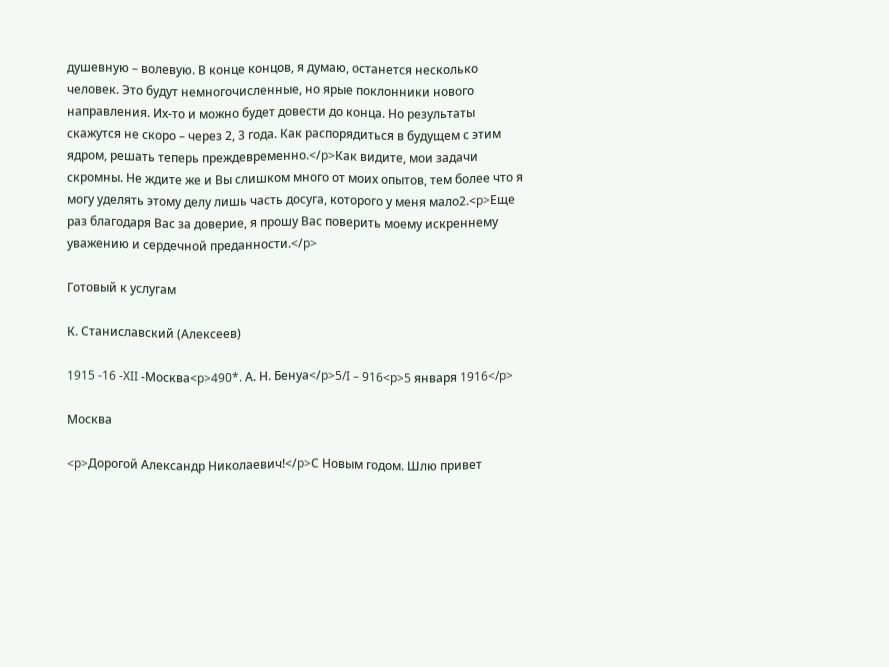душевную – волевую. В конце концов, я думаю, останется несколько человек. Это будут немногочисленные, но ярые поклонники нового направления. Их-то и можно будет довести до конца. Но результаты скажутся не скоро – через 2, 3 года. Как распорядиться в будущем с этим ядром, решать теперь преждевременно.</p>Как видите, мои задачи скромны. Не ждите же и Вы слишком много от моих опытов, тем более что я могу уделять этому делу лишь часть досуга, которого у меня мало2.<p>Еще раз благодаря Вас за доверие, я прошу Вас поверить моему искреннему уважению и сердечной преданности.</p>

Готовый к услугам

К. Станиславский (Алексеев)

1915 -16 -XII -Москва<p>490*. А. Н. Бенуа</p>5/I – 916<p>5 января 1916</p>

Москва

<p>Дорогой Александр Николаевич!</p>С Новым годом. Шлю привет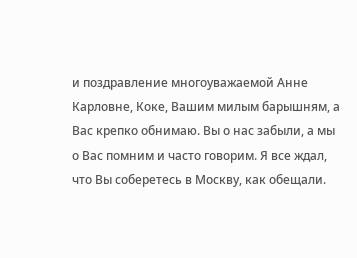и поздравление многоуважаемой Анне Карловне, Коке, Вашим милым барышням, а Вас крепко обнимаю. Вы о нас забыли, а мы о Вас помним и часто говорим. Я все ждал, что Вы соберетесь в Москву, как обещали.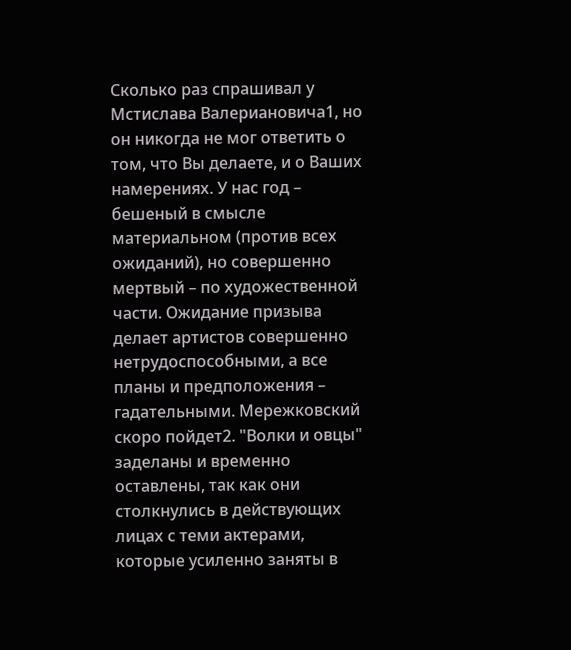Сколько раз спрашивал у Мстислава Валериановича1, но он никогда не мог ответить о том, что Вы делаете, и о Ваших намерениях. У нас год – бешеный в смысле материальном (против всех ожиданий), но совершенно мертвый – по художественной части. Ожидание призыва делает артистов совершенно нетрудоспособными, а все планы и предположения – гадательными. Мережковский скоро пойдет2. "Волки и овцы" заделаны и временно оставлены, так как они столкнулись в действующих лицах с теми актерами, которые усиленно заняты в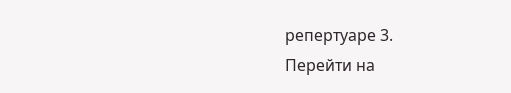репертуаре 3.
Перейти на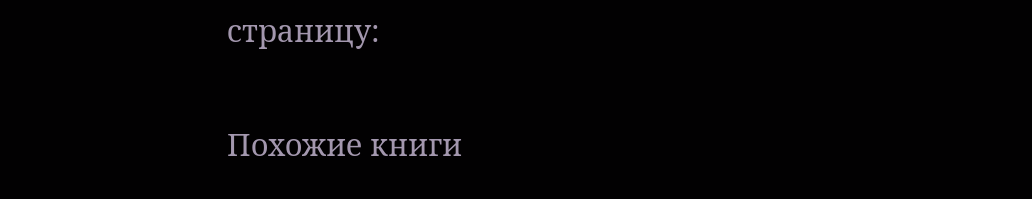страницу:

Похожие книги